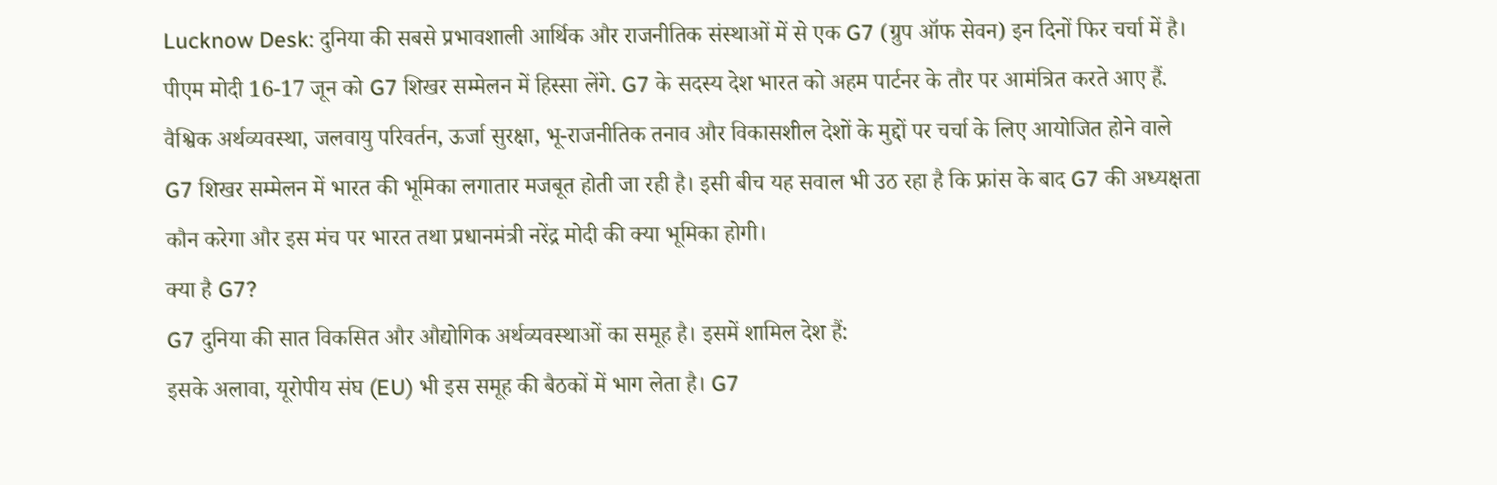Lucknow Desk: दुनिया की सबसे प्रभावशाली आर्थिक और राजनीतिक संस्थाओं में से एक G7 (ग्रुप ऑफ सेवन) इन दिनों फिर चर्चा में है। पीएम मोदी 16-17 जून को G7 शिखर सम्मेलन में हिस्सा लेंगे. G7 के सदस्य देश भारत को अहम पार्टनर के तौर पर आमंत्रित करते आए हैं.
वैश्विक अर्थव्यवस्था, जलवायु परिवर्तन, ऊर्जा सुरक्षा, भू-राजनीतिक तनाव और विकासशील देशों के मुद्दों पर चर्चा के लिए आयोजित होने वाले G7 शिखर सम्मेलन में भारत की भूमिका लगातार मजबूत होती जा रही है। इसी बीच यह सवाल भी उठ रहा है कि फ्रांस के बाद G7 की अध्यक्षता कौन करेगा और इस मंच पर भारत तथा प्रधानमंत्री नरेंद्र मोदी की क्या भूमिका होगी।
क्या है G7?
G7 दुनिया की सात विकसित और औद्योगिक अर्थव्यवस्थाओं का समूह है। इसमें शामिल देश हैं:
इसके अलावा, यूरोपीय संघ (EU) भी इस समूह की बैठकों में भाग लेता है। G7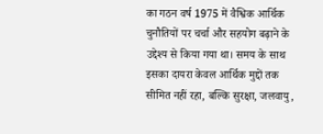का गठन वर्ष 1975 में वैश्विक आर्थिक चुनौतियों पर चर्चा और सहयोग बढ़ाने के उद्देश्य से किया गया था। समय के साथ इसका दायरा केवल आर्थिक मुद्दों तक सीमित नहीं रहा, बल्कि सुरक्षा, जलवायु,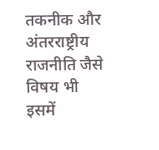तकनीक और अंतरराष्ट्रीय राजनीति जैसे विषय भी इसमें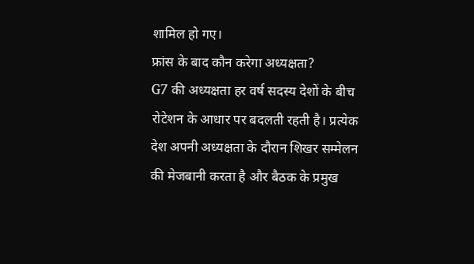शामिल हो गए।
फ्रांस के बाद कौन करेगा अध्यक्षता?
G7 की अध्यक्षता हर वर्ष सदस्य देशों के बीच रोटेशन के आधार पर बदलती रहती है। प्रत्येक देश अपनी अध्यक्षता के दौरान शिखर सम्मेलन की मेजबानी करता है और बैठक के प्रमुख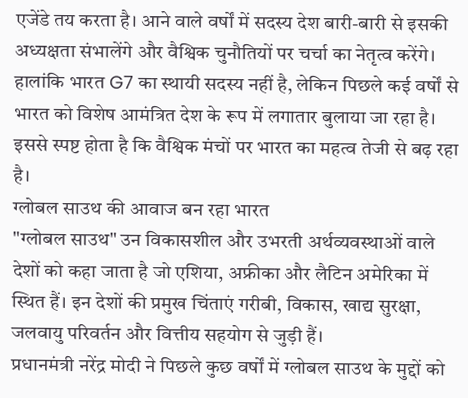एजेंडे तय करता है। आने वाले वर्षों में सदस्य देश बारी-बारी से इसकी अध्यक्षता संभालेंगे और वैश्विक चुनौतियों पर चर्चा का नेतृत्व करेंगे।
हालांकि भारत G7 का स्थायी सदस्य नहीं है, लेकिन पिछले कई वर्षों से भारत को विशेष आमंत्रित देश के रूप में लगातार बुलाया जा रहा है। इससे स्पष्ट होता है कि वैश्विक मंचों पर भारत का महत्व तेजी से बढ़ रहा है।
ग्लोबल साउथ की आवाज बन रहा भारत
"ग्लोबल साउथ" उन विकासशील और उभरती अर्थव्यवस्थाओं वाले देशों को कहा जाता है जो एशिया, अफ्रीका और लैटिन अमेरिका में स्थित हैं। इन देशों की प्रमुख चिंताएं गरीबी, विकास, खाद्य सुरक्षा, जलवायु परिवर्तन और वित्तीय सहयोग से जुड़ी हैं।
प्रधानमंत्री नरेंद्र मोदी ने पिछले कुछ वर्षों में ग्लोबल साउथ के मुद्दों को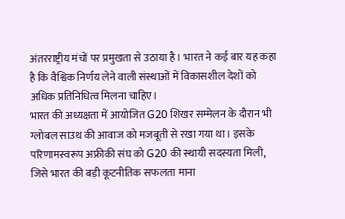अंतरराष्ट्रीय मंचों पर प्रमुखता से उठाया है। भारत ने कई बार यह कहा है कि वैश्विक निर्णय लेने वाली संस्थाओं में विकासशील देशों को अधिक प्रतिनिधित्व मिलना चाहिए।
भारत की अध्यक्षता में आयोजित G20 शिखर सम्मेलन के दौरान भी ग्लोबल साउथ की आवाज को मजबूती से रखा गया था। इसके परिणामस्वरूप अफ्रीकी संघ को G20 की स्थायी सदस्यता मिली, जिसे भारत की बड़ी कूटनीतिक सफलता माना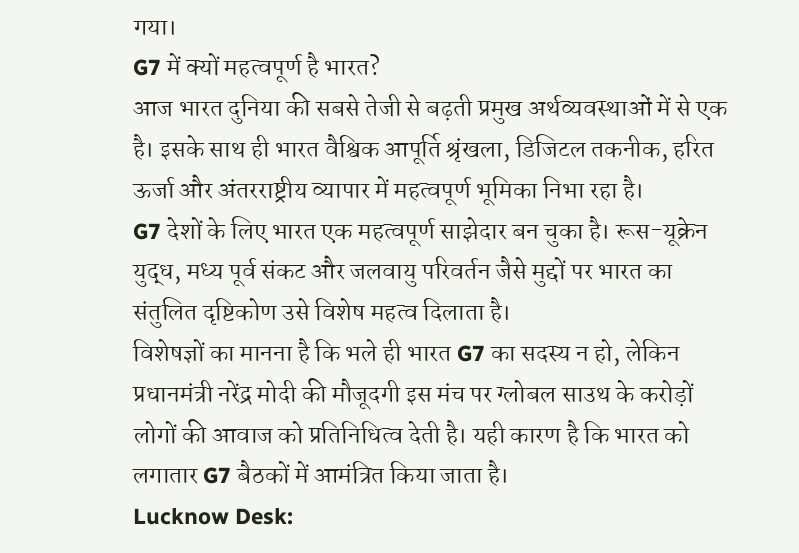गया।
G7 में क्यों महत्वपूर्ण है भारत?
आज भारत दुनिया की सबसे तेजी से बढ़ती प्रमुख अर्थव्यवस्थाओं में से एक है। इसके साथ ही भारत वैश्विक आपूर्ति श्रृंखला, डिजिटल तकनीक, हरित ऊर्जा और अंतरराष्ट्रीय व्यापार में महत्वपूर्ण भूमिका निभा रहा है।
G7 देशों के लिए भारत एक महत्वपूर्ण साझेदार बन चुका है। रूस-यूक्रेन युद्ध, मध्य पूर्व संकट और जलवायु परिवर्तन जैसे मुद्दों पर भारत का संतुलित दृष्टिकोण उसे विशेष महत्व दिलाता है।
विशेषज्ञों का मानना है कि भले ही भारत G7 का सदस्य न हो, लेकिन प्रधानमंत्री नरेंद्र मोदी की मौजूदगी इस मंच पर ग्लोबल साउथ के करोड़ों लोगों की आवाज को प्रतिनिधित्व देती है। यही कारण है कि भारत को लगातार G7 बैठकों में आमंत्रित किया जाता है।
Lucknow Desk: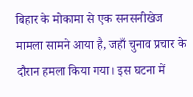बिहार के मोकामा से एक सनसनीखेज मामला सामने आया है, जहाँ चुनाव प्रचार के दौरान हमला किया गया। इस घटना में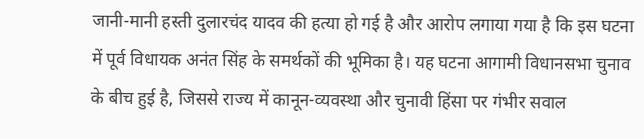जानी-मानी हस्ती दुलारचंद यादव की हत्या हो गई है और आरोप लगाया गया है कि इस घटना में पूर्व विधायक अनंत सिंह के समर्थकों की भूमिका है। यह घटना आगामी विधानसभा चुनाव के बीच हुई है, जिससे राज्य में कानून-व्यवस्था और चुनावी हिंसा पर गंभीर सवाल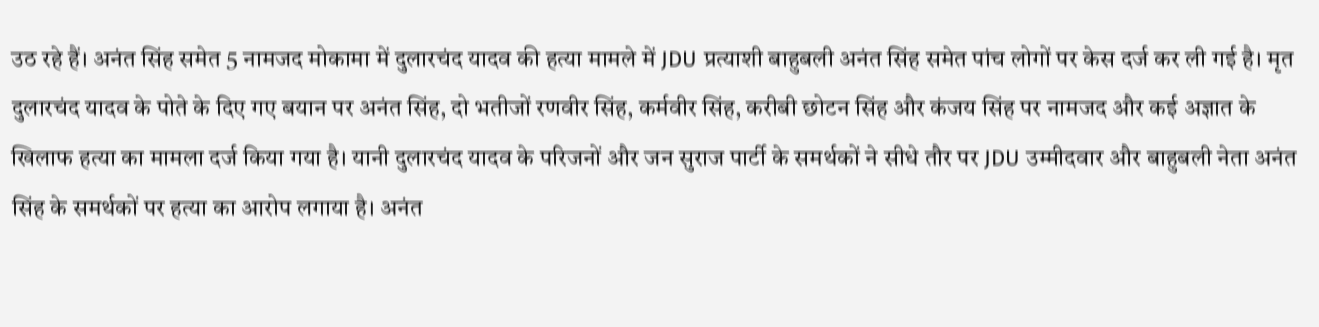उठ रहे हैं। अनंत सिंह समेत 5 नामजद मोकामा में दुलारचंद यादव की हत्या मामले में JDU प्रत्याशी बाहुबली अनंत सिंह समेत पांच लोगों पर केस दर्ज कर ली गई है। मृत दुलारचंद यादव के पोते के दिए गए बयान पर अनंत सिंह, दो भतीजों रणवीर सिंह, कर्मवीर सिंह, करीबी छोटन सिंह और कंजय सिंह पर नामजद और कई अज्ञात के खिलाफ हत्या का मामला दर्ज किया गया है। यानी दुलारचंद यादव के परिजनों और जन सुराज पार्टी के समर्थकों ने सीधे तौर पर JDU उम्मीदवार और बाहुबली नेता अनंत सिंह के समर्थकों पर हत्या का आरोप लगाया है। अनंत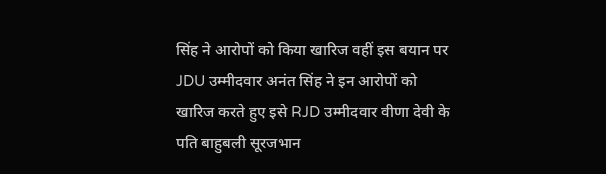सिंह ने आरोपों को किया खारिज वहीं इस बयान पर JDU उम्मीदवार अनंत सिंह ने इन आरोपों को खारिज करते हुए इसे RJD उम्मीदवार वीणा देवी के पति बाहुबली सूरजभान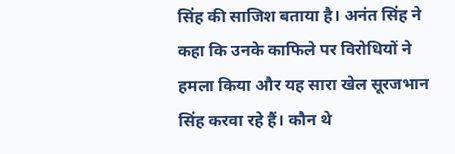सिंह की साजिश बताया है। अनंत सिंह ने कहा कि उनके काफिले पर विरोधियों ने हमला किया और यह सारा खेल सूरजभान सिंह करवा रहे हैं। कौन थे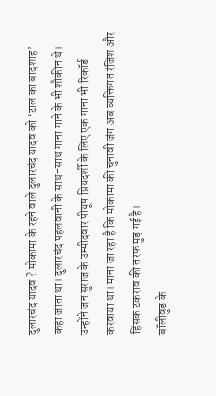दुलारचंद यादव ? मोकामा के रहने वाले दुलारचंद यादव को ‘टाल का बादशाह’ कहा जाता था। दुलारचंद पहलवानी के साथ-साथ गाना गाने के भी शौकीन थे। उन्होंने जन सुराज के उम्मीदवार पीयूष प्रियदर्शी के लिए एक गाना भी रिकॉर्ड करवाया था। माना जा रहा है कि मोकामा की चुनावी जंग अब व्यक्तिगत रंजिश और हिंसक टकराव की तरफ मुड़ गई है।
बॉलीवुड के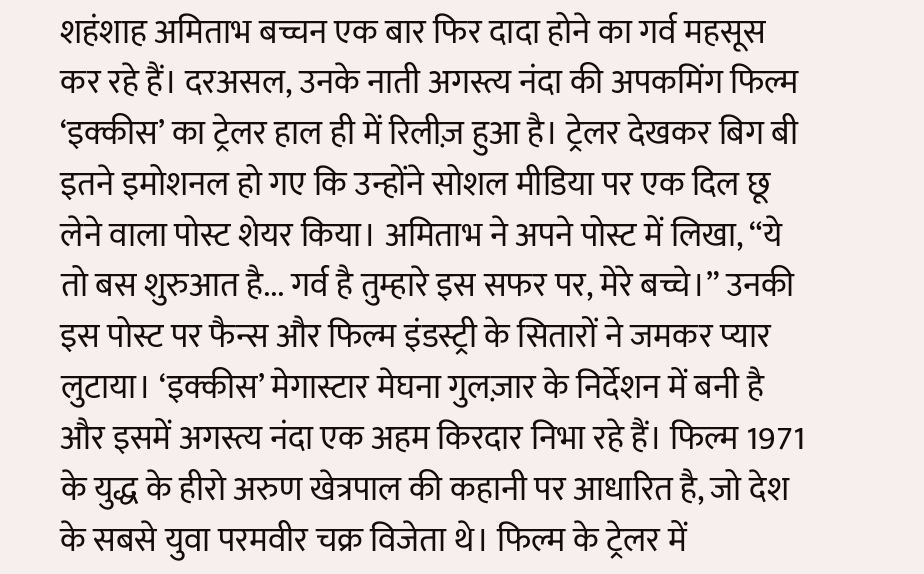शहंशाह अमिताभ बच्चन एक बार फिर दादा होने का गर्व महसूस कर रहे हैं। दरअसल, उनके नाती अगस्त्य नंदा की अपकमिंग फिल्म ‘इक्कीस’ का ट्रेलर हाल ही में रिलीज़ हुआ है। ट्रेलर देखकर बिग बी इतने इमोशनल हो गए कि उन्होंने सोशल मीडिया पर एक दिल छू लेने वाला पोस्ट शेयर किया। अमिताभ ने अपने पोस्ट में लिखा, “ये तो बस शुरुआत है... गर्व है तुम्हारे इस सफर पर, मेरे बच्चे।” उनकी इस पोस्ट पर फैन्स और फिल्म इंडस्ट्री के सितारों ने जमकर प्यार लुटाया। ‘इक्कीस’ मेगास्टार मेघना गुलज़ार के निर्देशन में बनी है और इसमें अगस्त्य नंदा एक अहम किरदार निभा रहे हैं। फिल्म 1971 के युद्ध के हीरो अरुण खेत्रपाल की कहानी पर आधारित है, जो देश के सबसे युवा परमवीर चक्र विजेता थे। फिल्म के ट्रेलर में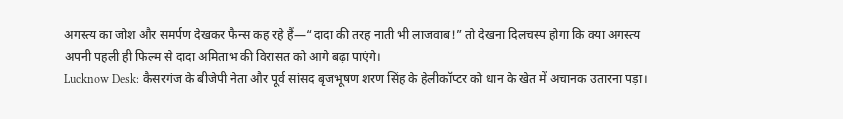अगस्त्य का जोश और समर्पण देखकर फैन्स कह रहे हैं—“दादा की तरह नाती भी लाजवाब!” तो देखना दिलचस्प होगा कि क्या अगस्त्य अपनी पहली ही फिल्म से दादा अमिताभ की विरासत को आगे बढ़ा पाएंगे।
Lucknow Desk: कैसरगंज के बीजेपी नेता और पूर्व सांसद बृजभूषण शरण सिंह के हेलीकॉप्टर को धान के खेत में अचानक उतारना पड़ा।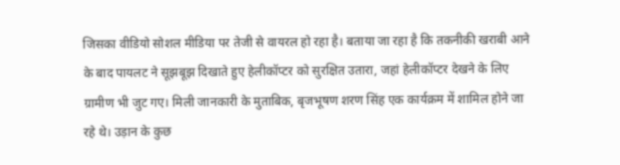जिसका वीडियो सोशल मीडिया पर तेजी से वायरल हो रहा है। बताया जा रहा है कि तकनीकी खराबी आने के बाद पायलट ने सूझबूझ दिखाते हुए हेलीकॉप्टर को सुरक्षित उतारा, जहां हेलीकॉप्टर देखने के लिए ग्रामीण भी जुट गए। मिली जानकारी के मुताबिक, बृजभूषण शरण सिंह एक कार्यक्रम में शामिल होने जा रहे थे। उड़ान के कुछ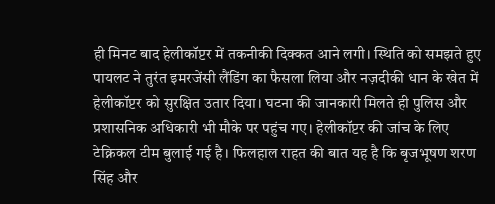ही मिनट बाद हेलीकॉप्टर में तकनीकी दिक्कत आने लगी। स्थिति को समझते हुए पायलट ने तुरंत इमरजेंसी लैंडिंग का फैसला लिया और नज़दीकी धान के खेत में हेलीकॉप्टर को सुरक्षित उतार दिया। घटना की जानकारी मिलते ही पुलिस और प्रशासनिक अधिकारी भी मौके पर पहुंच गए। हेलीकॉप्टर की जांच के लिए टेक्निकल टीम बुलाई गई है। फिलहाल राहत की बात यह है कि बृजभूषण शरण सिंह और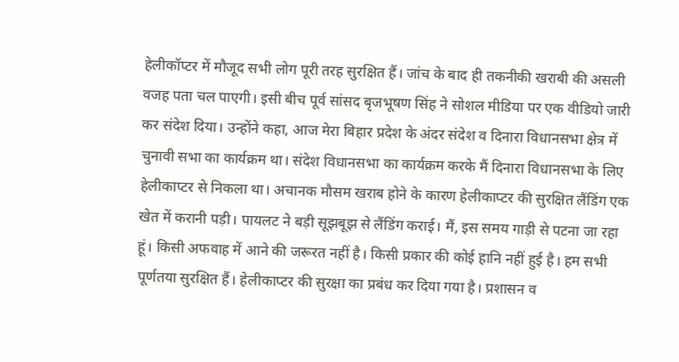हेलीकॉप्टर में मौजूद सभी लोग पूरी तरह सुरक्षित हैं। जांच के बाद ही तकनीकी खराबी की असली वजह पता चल पाएगी। इसी बीच पूर्व सांसद बृजभूषण सिंह ने सोशल मीडिया पर एक वीडियो जारी कर संदेश दिया। उन्होंने कहा, आज मेरा बिहार प्रदेश के अंदर संदेश व दिनारा विधानसभा क्षेत्र में चुनावी सभा का कार्यक्रम था। संदेश विधानसभा का कार्यक्रम करके मैं दिनारा विधानसभा के लिए हेलीकाप्टर से निकला था। अचानक मौसम खराब होने के कारण हेलीकाप्टर की सुरक्षित लैंडिंग एक खेत में करानी पड़ी। पायलट ने बड़ी सूझबूझ से लैंडिंग कराई। मैं, इस समय गाड़ी से पटना जा रहा हूं। किसी अफवाह में आने की जरूरत नहीं है। किसी प्रकार की कोई हानि नहीं हुई है। हम सभी पूर्णतया सुरक्षित हैं। हेलीकाप्टर की सुरक्षा का प्रबंध कर दिया गया है। प्रशासन व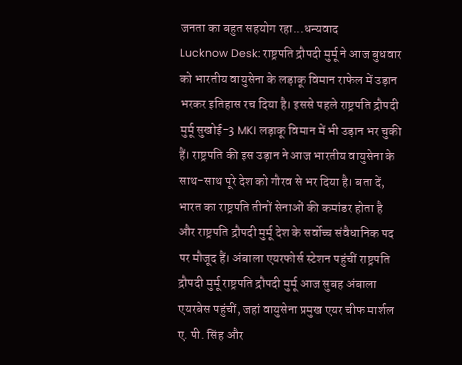जनता का बहुत सहयोग रहा...धन्यवाद
Lucknow Desk: राष्ट्रपति द्रौपदी मुर्मू ने आज बुधवार को भारतीय वायुसेना के लड़ाकू विमान राफेल में उड़ान भरकर इतिहास रच दिया है। इससे पहले राष्ट्रपति द्रौपदी मुर्मू सुखोई-3 MKI लड़ाकू विमान में भी उड़ान भर चुकी हैं। राष्ट्रपति की इस उड़ान ने आज भारतीय वायुसेना के साथ-साथ पूरे देश को गौरव से भर दिया है। बता दें, भारत का राष्ट्रपति तीनों सेनाओं की कमांडर होता है और राष्ट्रपति द्रौपदी मुर्मू देश के सर्वोच्च संवैधानिक पद पर मौजूद हैं। अंबाला एयरफोर्स स्टेशन पहुंचीं राष्ट्रपति द्रौपदी मुर्मू राष्ट्रपति द्रौपदी मुर्मू आज सुबह अंबाला एयरबेस पहुंचीं, जहां वायुसेना प्रमुख एयर चीफ मार्शल ए. पी. सिंह और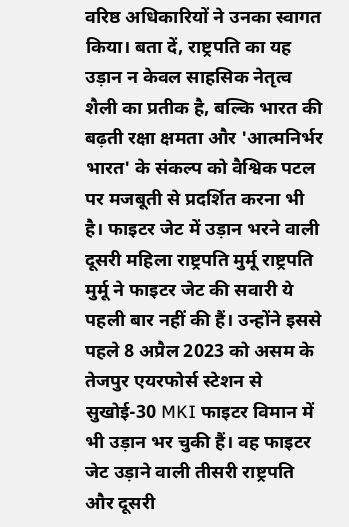वरिष्ठ अधिकारियों ने उनका स्वागत किया। बता दें, राष्ट्रपति का यह उड़ान न केवल साहसिक नेतृत्व शैली का प्रतीक है, बल्कि भारत की बढ़ती रक्षा क्षमता और 'आत्मनिर्भर भारत' के संकल्प को वैश्विक पटल पर मजबूती से प्रदर्शित करना भी है। फाइटर जेट में उड़ान भरने वाली दूसरी महिला राष्ट्रपति मुर्मू राष्ट्रपति मुर्मू ने फाइटर जेट की सवारी ये पहली बार नहीं की हैं। उन्होंने इससे पहले 8 अप्रैल 2023 को असम के तेजपुर एयरफोर्स स्टेशन से सुखोई-30 MKI फाइटर विमान में भी उड़ान भर चुकी हैं। वह फाइटर जेट उड़ाने वाली तीसरी राष्ट्रपति और दूसरी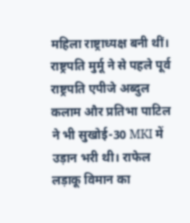महिला राष्ट्राध्यक्ष बनी थीं। राष्ट्रपति मुर्मू ने से पहले पूर्व राष्ट्रपति एपीजे अब्दुल कलाम और प्रतिभा पाटिल ने भी सुखोई-30 MKI में उड़ान भरी थी। राफेल लड़ाकू विमान का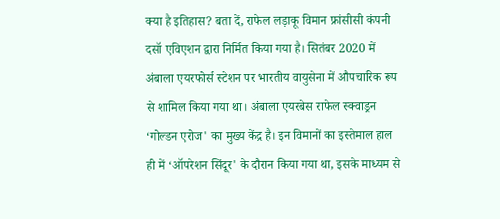क्या है इतिहास? बता दें, राफेल लड़ाकू विमान फ्रांसीसी कंपनी दसॉ एविएशन द्वारा निर्मित किया गया है। सितंबर 2020 में अंबाला एयरफोर्स स्टेशन पर भारतीय वायुसेना में औपचारिक रूप से शामिल किया गया था। अंबाला एयरबेस राफेल स्क्वाड्रन ‘गोल्डन एरोज' का मुख्य केंद्र है। इन विमानों का इस्तेमाल हाल ही में ‘ऑपरेशन सिंदूर' के दौरान किया गया था, इसके माध्यम से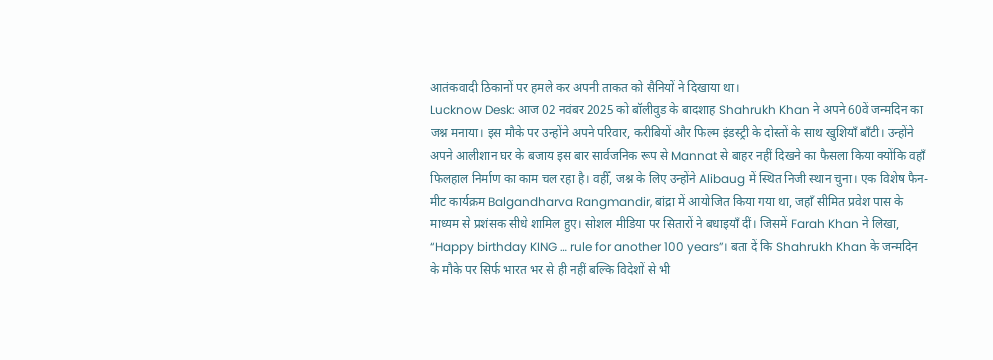आतंकवादी ठिकानों पर हमले कर अपनी ताकत को सैनियों ने दिखाया था।
Lucknow Desk: आज 02 नवंबर 2025 को बॉलीवुड के बादशाह Shahrukh Khan ने अपने 60वें जन्मदिन का जश्न मनाया। इस मौके पर उन्होंने अपने परिवार, करीबियों और फिल्म इंडस्ट्री के दोस्तों के साथ खुशियाँ बाँटी। उन्होंने अपने आलीशान घर के बजाय इस बार सार्वजनिक रूप से Mannat से बाहर नहीं दिखने का फैसला किया क्योंकि वहाँ फिलहाल निर्माण का काम चल रहा है। वहीँ, जश्न के लिए उन्होंने Alibaug में स्थित निजी स्थान चुना। एक विशेष फैन-मीट कार्यक्रम Balgandharva Rangmandir, बांद्रा में आयोजित किया गया था, जहाँ सीमित प्रवेश पास के माध्यम से प्रशंसक सीधे शामिल हुए। सोशल मीडिया पर सितारों ने बधाइयाँ दीं। जिसमें Farah Khan ने लिखा, “Happy birthday KING … rule for another 100 years”। बता दें कि Shahrukh Khan के जन्मदिन के मौके पर सिर्फ भारत भर से ही नहीं बल्कि विदेशों से भी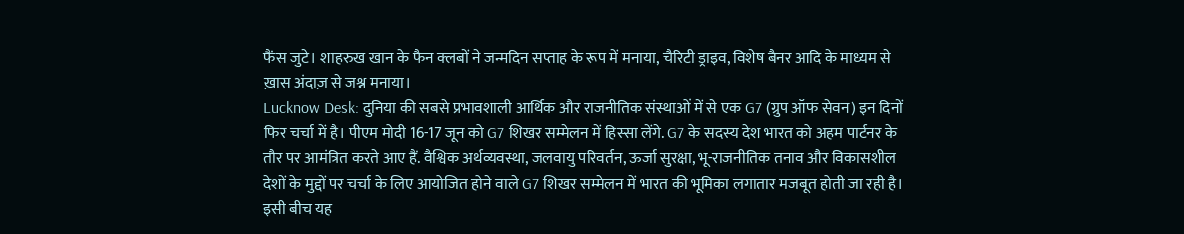फैंस जुटे। शाहरुख खान के फैन क्लबों ने जन्मदिन सप्ताह के रूप में मनाया, चैरिटी ड्राइव, विशेष बैनर आदि के माध्यम से ख़ास अंदाज़ से जश्न मनाया।
Lucknow Desk: दुनिया की सबसे प्रभावशाली आर्थिक और राजनीतिक संस्थाओं में से एक G7 (ग्रुप ऑफ सेवन) इन दिनों फिर चर्चा में है। पीएम मोदी 16-17 जून को G7 शिखर सम्मेलन में हिस्सा लेंगे. G7 के सदस्य देश भारत को अहम पार्टनर के तौर पर आमंत्रित करते आए हैं. वैश्विक अर्थव्यवस्था, जलवायु परिवर्तन, ऊर्जा सुरक्षा, भू-राजनीतिक तनाव और विकासशील देशों के मुद्दों पर चर्चा के लिए आयोजित होने वाले G7 शिखर सम्मेलन में भारत की भूमिका लगातार मजबूत होती जा रही है। इसी बीच यह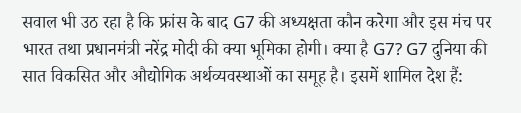सवाल भी उठ रहा है कि फ्रांस के बाद G7 की अध्यक्षता कौन करेगा और इस मंच पर भारत तथा प्रधानमंत्री नरेंद्र मोदी की क्या भूमिका होगी। क्या है G7? G7 दुनिया की सात विकसित और औद्योगिक अर्थव्यवस्थाओं का समूह है। इसमें शामिल देश हैं: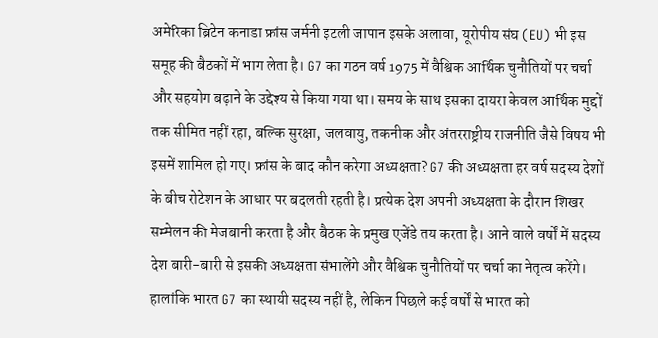अमेरिका ब्रिटेन कनाडा फ्रांस जर्मनी इटली जापान इसके अलावा, यूरोपीय संघ (EU) भी इस समूह की बैठकों में भाग लेता है। G7 का गठन वर्ष 1975 में वैश्विक आर्थिक चुनौतियों पर चर्चा और सहयोग बढ़ाने के उद्देश्य से किया गया था। समय के साथ इसका दायरा केवल आर्थिक मुद्दों तक सीमित नहीं रहा, बल्कि सुरक्षा, जलवायु, तकनीक और अंतरराष्ट्रीय राजनीति जैसे विषय भी इसमें शामिल हो गए। फ्रांस के बाद कौन करेगा अध्यक्षता? G7 की अध्यक्षता हर वर्ष सदस्य देशों के बीच रोटेशन के आधार पर बदलती रहती है। प्रत्येक देश अपनी अध्यक्षता के दौरान शिखर सम्मेलन की मेजबानी करता है और बैठक के प्रमुख एजेंडे तय करता है। आने वाले वर्षों में सदस्य देश बारी-बारी से इसकी अध्यक्षता संभालेंगे और वैश्विक चुनौतियों पर चर्चा का नेतृत्व करेंगे। हालांकि भारत G7 का स्थायी सदस्य नहीं है, लेकिन पिछले कई वर्षों से भारत को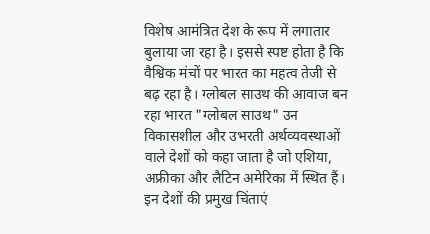विशेष आमंत्रित देश के रूप में लगातार बुलाया जा रहा है। इससे स्पष्ट होता है कि वैश्विक मंचों पर भारत का महत्व तेजी से बढ़ रहा है। ग्लोबल साउथ की आवाज बन रहा भारत "ग्लोबल साउथ" उन विकासशील और उभरती अर्थव्यवस्थाओं वाले देशों को कहा जाता है जो एशिया, अफ्रीका और लैटिन अमेरिका में स्थित हैं। इन देशों की प्रमुख चिंताएं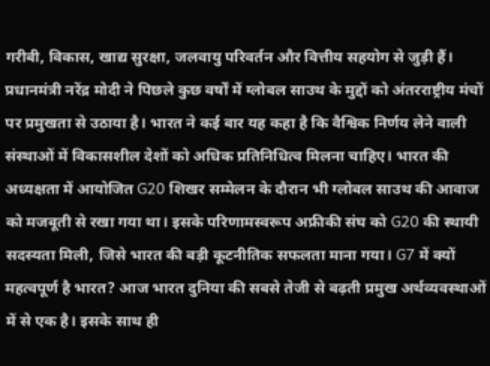गरीबी, विकास, खाद्य सुरक्षा, जलवायु परिवर्तन और वित्तीय सहयोग से जुड़ी हैं। प्रधानमंत्री नरेंद्र मोदी ने पिछले कुछ वर्षों में ग्लोबल साउथ के मुद्दों को अंतरराष्ट्रीय मंचों पर प्रमुखता से उठाया है। भारत ने कई बार यह कहा है कि वैश्विक निर्णय लेने वाली संस्थाओं में विकासशील देशों को अधिक प्रतिनिधित्व मिलना चाहिए। भारत की अध्यक्षता में आयोजित G20 शिखर सम्मेलन के दौरान भी ग्लोबल साउथ की आवाज को मजबूती से रखा गया था। इसके परिणामस्वरूप अफ्रीकी संघ को G20 की स्थायी सदस्यता मिली, जिसे भारत की बड़ी कूटनीतिक सफलता माना गया। G7 में क्यों महत्वपूर्ण है भारत? आज भारत दुनिया की सबसे तेजी से बढ़ती प्रमुख अर्थव्यवस्थाओं में से एक है। इसके साथ ही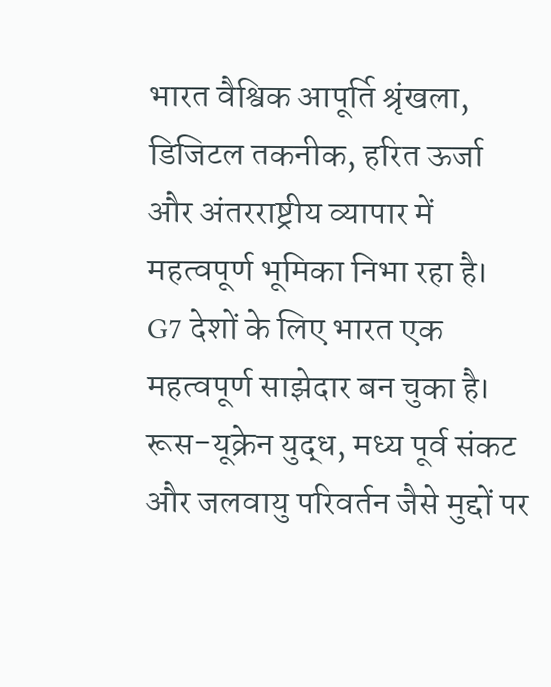भारत वैश्विक आपूर्ति श्रृंखला, डिजिटल तकनीक, हरित ऊर्जा और अंतरराष्ट्रीय व्यापार में महत्वपूर्ण भूमिका निभा रहा है। G7 देशों के लिए भारत एक महत्वपूर्ण साझेदार बन चुका है। रूस-यूक्रेन युद्ध, मध्य पूर्व संकट और जलवायु परिवर्तन जैसे मुद्दों पर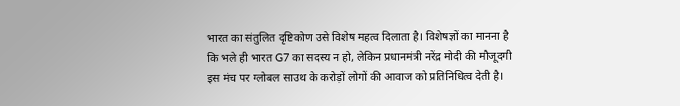भारत का संतुलित दृष्टिकोण उसे विशेष महत्व दिलाता है। विशेषज्ञों का मानना है कि भले ही भारत G7 का सदस्य न हो, लेकिन प्रधानमंत्री नरेंद्र मोदी की मौजूदगी इस मंच पर ग्लोबल साउथ के करोड़ों लोगों की आवाज को प्रतिनिधित्व देती है।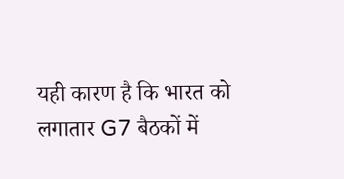यही कारण है कि भारत को लगातार G7 बैठकों में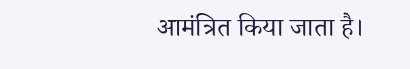आमंत्रित किया जाता है।